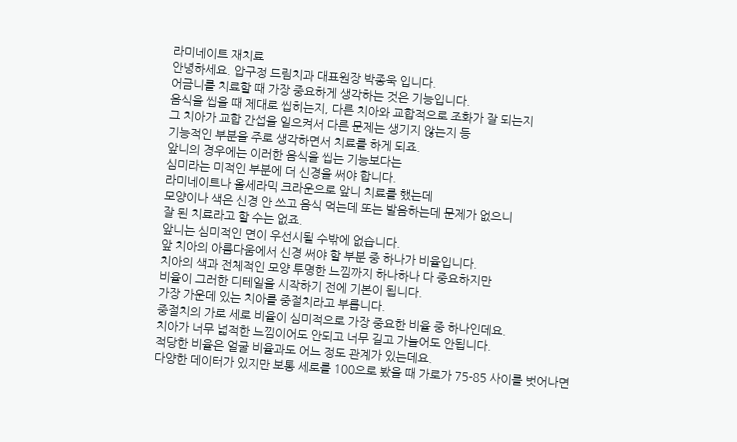라미네이트 재치료
안녕하세요. 압구정 드림치과 대표원장 박종욱 입니다.
어금니를 치료할 때 가장 중요하게 생각하는 것은 기능입니다.
음식을 씹을 때 제대로 씹히는지, 다른 치아와 교합적으로 조화가 잘 되는지
그 치아가 교합 간섭을 일으켜서 다른 문제는 생기지 않는지 등
기능적인 부분을 주로 생각하면서 치료를 하게 되죠.
앞니의 경우에는 이러한 음식을 씹는 기능보다는
심미라는 미적인 부분에 더 신경을 써야 합니다.
라미네이트나 올세라믹 크라운으로 앞니 치료를 했는데
모양이나 색은 신경 안 쓰고 음식 먹는데 또는 발음하는데 문제가 없으니
잘 된 치료라고 할 수는 없죠.
앞니는 심미적인 면이 우선시될 수밖에 없습니다.
앞 치아의 아름다움에서 신경 써야 할 부분 중 하나가 비율입니다.
치아의 색과 전체적인 모양 투명한 느낌까지 하나하나 다 중요하지만
비율이 그러한 디테일을 시작하기 전에 기본이 됩니다.
가장 가운데 있는 치아를 중절치라고 부릅니다.
중절치의 가로 세로 비율이 심미적으로 가장 중요한 비율 중 하나인데요.
치아가 너무 넓적한 느낌이어도 안되고 너무 길고 가늘어도 안됩니다.
적당한 비율은 얼굴 비율과도 어느 정도 관계가 있는데요.
다양한 데이터가 있지만 보통 세로를 100으로 봤을 때 가로가 75-85 사이를 벗어나면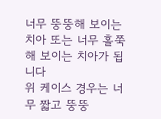너무 뚱뚱해 보이는 치아 또는 너무 홀쭉해 보이는 치아가 됩니다
위 케이스 경우는 너무 짧고 뚱뚱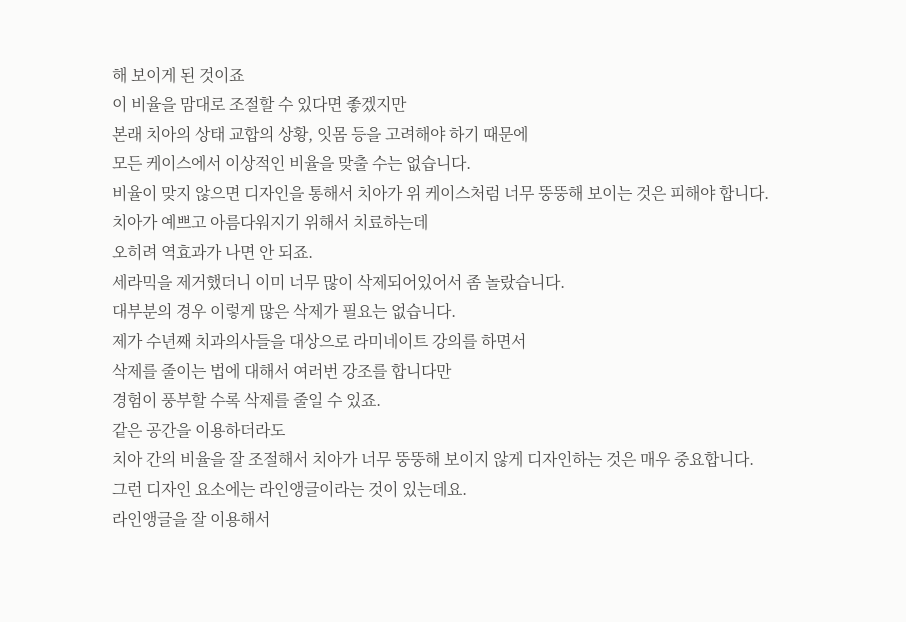해 보이게 된 것이죠
이 비율을 맘대로 조절할 수 있다면 좋겠지만
본래 치아의 상태 교합의 상황, 잇몸 등을 고려해야 하기 때문에
모든 케이스에서 이상적인 비율을 맞출 수는 없습니다.
비율이 맞지 않으면 디자인을 통해서 치아가 위 케이스처럼 너무 뚱뚱해 보이는 것은 피해야 합니다.
치아가 예쁘고 아름다워지기 위해서 치료하는데
오히려 역효과가 나면 안 되죠.
세라믹을 제거했더니 이미 너무 많이 삭제되어있어서 좀 놀랐습니다.
대부분의 경우 이렇게 많은 삭제가 필요는 없습니다.
제가 수년째 치과의사들을 대상으로 라미네이트 강의를 하면서
삭제를 줄이는 법에 대해서 여러번 강조를 합니다만
경험이 풍부할 수록 삭제를 줄일 수 있죠.
같은 공간을 이용하더라도
치아 간의 비율을 잘 조절해서 치아가 너무 뚱뚱해 보이지 않게 디자인하는 것은 매우 중요합니다.
그런 디자인 요소에는 라인앵글이라는 것이 있는데요.
라인앵글을 잘 이용해서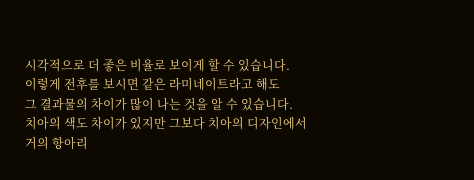시각적으로 더 좋은 비율로 보이게 할 수 있습니다.
이렇게 전후를 보시면 같은 라미네이트라고 해도
그 결과물의 차이가 많이 나는 것을 알 수 있습니다.
치아의 색도 차이가 있지만 그보다 치아의 디자인에서
거의 항아리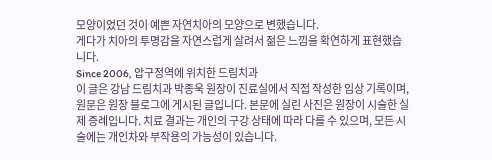모양이었던 것이 예쁜 자연치아의 모양으로 변했습니다.
게다가 치아의 투명감을 자연스럽게 살려서 젊은 느낌을 확연하게 표현했습니다.
Since 2006, 압구정역에 위치한 드림치과
이 글은 강남 드림치과 박종욱 원장이 진료실에서 직접 작성한 임상 기록이며, 원문은 원장 블로그에 게시된 글입니다. 본문에 실린 사진은 원장이 시술한 실제 증례입니다. 치료 결과는 개인의 구강 상태에 따라 다를 수 있으며, 모든 시술에는 개인차와 부작용의 가능성이 있습니다.